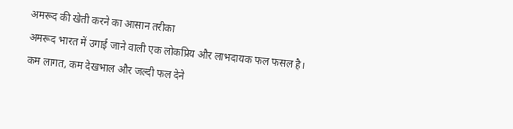अमरूद की खेती करने का आसान तरीका
अमरूद भारत में उगाई जाने वाली एक लोकप्रिय और लाभदायक फल फसल है। कम लागत, कम देखभाल और जल्दी फल देने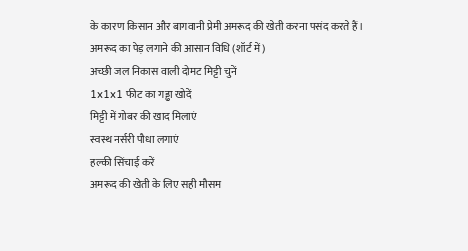के कारण किसान और बागवानी प्रेमी अमरूद की खेती करना पसंद करते हैं।
अमरूद का पेड़ लगाने की आसान विधि (शॉर्ट में)
अच्छी जल निकास वाली दोमट मिट्टी चुनें
1x1x1 फीट का गड्ढा खोदें
मिट्टी में गोबर की खाद मिलाएं
स्वस्थ नर्सरी पौधा लगाएं
हल्की सिंचाई करें
अमरूद की खेती के लिए सही मौसम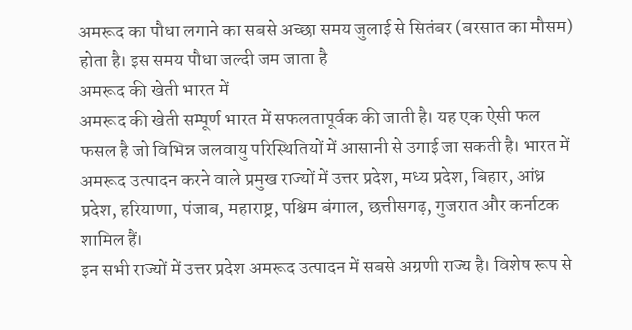अमरूद का पौधा लगाने का सबसे अच्छा समय जुलाई से सितंबर (बरसात का मौसम) होता है। इस समय पौधा जल्दी जम जाता है
अमरूद की खेती भारत में
अमरूद की खेती सम्पूर्ण भारत में सफलतापूर्वक की जाती है। यह एक ऐसी फल फसल है जो विभिन्न जलवायु परिस्थितियों में आसानी से उगाई जा सकती है। भारत में अमरूद उत्पादन करने वाले प्रमुख राज्यों में उत्तर प्रदेश, मध्य प्रदेश, बिहार, आंध्र प्रदेश, हरियाणा, पंजाब, महाराष्ट्र, पश्चिम बंगाल, छत्तीसगढ़, गुजरात और कर्नाटक शामिल हैं।
इन सभी राज्यों में उत्तर प्रदेश अमरूद उत्पादन में सबसे अग्रणी राज्य है। विशेष रूप से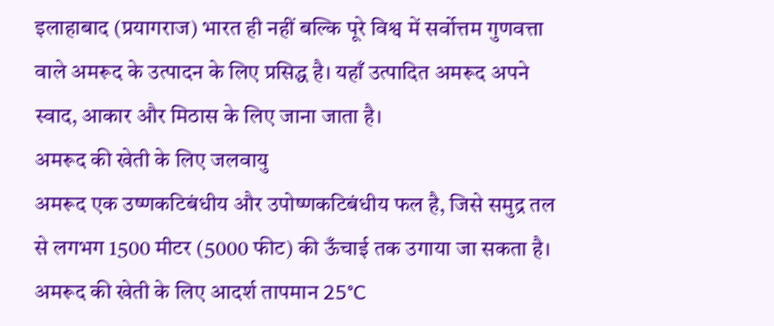इलाहाबाद (प्रयागराज) भारत ही नहीं बल्कि पूरे विश्व में सर्वोत्तम गुणवत्ता वाले अमरूद के उत्पादन के लिए प्रसिद्ध है। यहाँ उत्पादित अमरूद अपने स्वाद, आकार और मिठास के लिए जाना जाता है।
अमरूद की खेती के लिए जलवायु
अमरूद एक उष्णकटिबंधीय और उपोष्णकटिबंधीय फल है, जिसे समुद्र तल से लगभग 1500 मीटर (5000 फीट) की ऊँचाई तक उगाया जा सकता है।
अमरूद की खेती के लिए आदर्श तापमान 25°C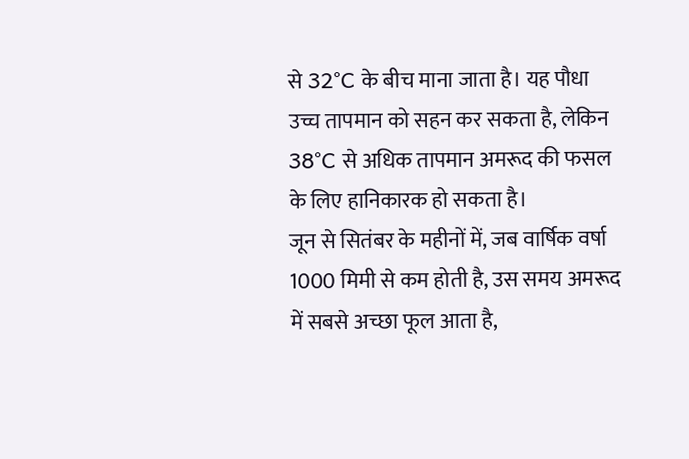से 32°C के बीच माना जाता है। यह पौधा उच्च तापमान को सहन कर सकता है, लेकिन 38°C से अधिक तापमान अमरूद की फसल के लिए हानिकारक हो सकता है।
जून से सितंबर के महीनों में, जब वार्षिक वर्षा 1000 मिमी से कम होती है, उस समय अमरूद में सबसे अच्छा फूल आता है,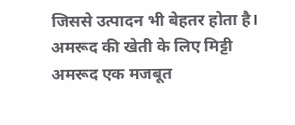जिससे उत्पादन भी बेहतर होता है।
अमरूद की खेती के लिए मिट्टी
अमरूद एक मजबूत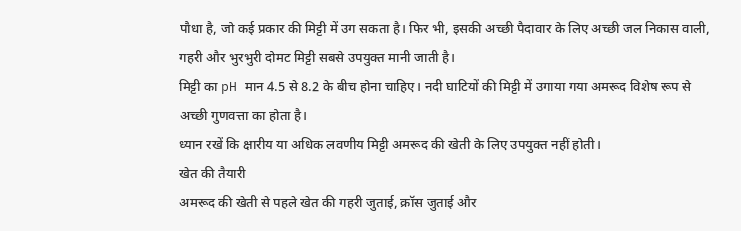पौधा है, जो कई प्रकार की मिट्टी में उग सकता है। फिर भी, इसकी अच्छी पैदावार के लिए अच्छी जल निकास वाली, गहरी और भुरभुरी दोमट मिट्टी सबसे उपयुक्त मानी जाती है।
मिट्टी का pH मान 4.5 से 8.2 के बीच होना चाहिए। नदी घाटियों की मिट्टी में उगाया गया अमरूद विशेष रूप से अच्छी गुणवत्ता का होता है।
ध्यान रखें कि क्षारीय या अधिक लवणीय मिट्टी अमरूद की खेती के लिए उपयुक्त नहीं होती।
खेत की तैयारी
अमरूद की खेती से पहले खेत की गहरी जुताई, क्रॉस जुताई और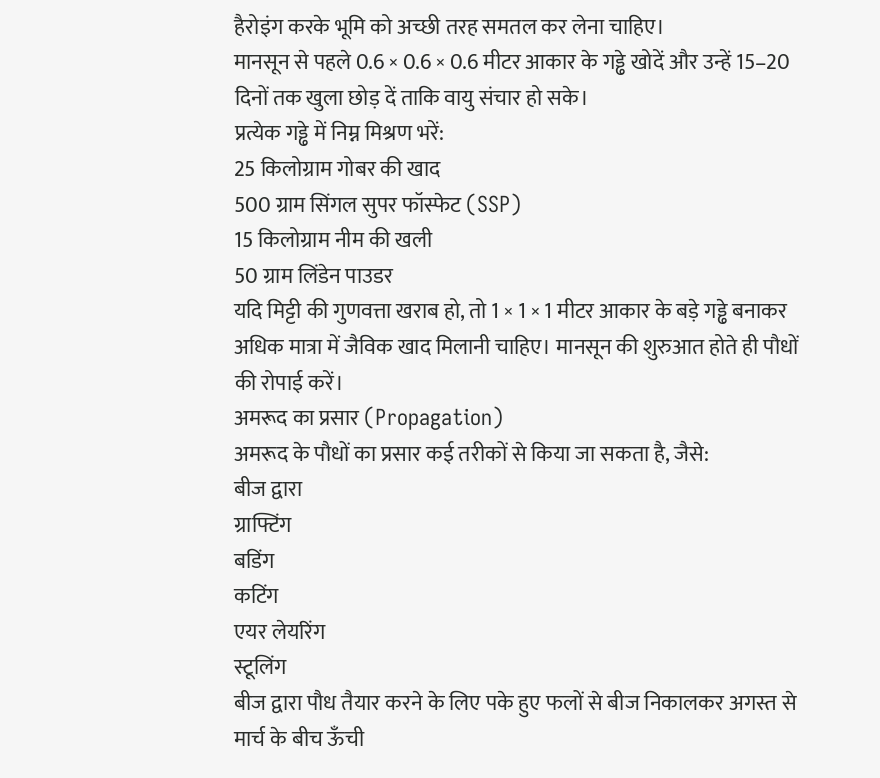हैरोइंग करके भूमि को अच्छी तरह समतल कर लेना चाहिए।
मानसून से पहले 0.6 × 0.6 × 0.6 मीटर आकार के गड्ढे खोदें और उन्हें 15–20 दिनों तक खुला छोड़ दें ताकि वायु संचार हो सके।
प्रत्येक गड्ढे में निम्न मिश्रण भरें:
25 किलोग्राम गोबर की खाद
500 ग्राम सिंगल सुपर फॉस्फेट (SSP)
15 किलोग्राम नीम की खली
50 ग्राम लिंडेन पाउडर
यदि मिट्टी की गुणवत्ता खराब हो, तो 1 × 1 × 1 मीटर आकार के बड़े गड्ढे बनाकर अधिक मात्रा में जैविक खाद मिलानी चाहिए। मानसून की शुरुआत होते ही पौधों की रोपाई करें।
अमरूद का प्रसार (Propagation)
अमरूद के पौधों का प्रसार कई तरीकों से किया जा सकता है, जैसे:
बीज द्वारा
ग्राफ्टिंग
बडिंग
कटिंग
एयर लेयरिंग
स्टूलिंग
बीज द्वारा पौध तैयार करने के लिए पके हुए फलों से बीज निकालकर अगस्त से मार्च के बीच ऊँची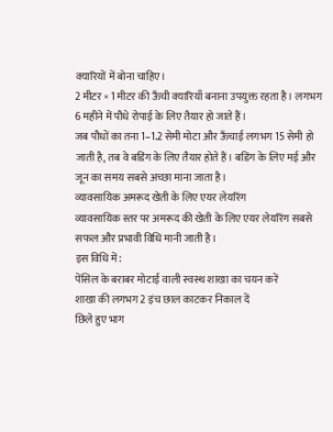क्यारियों में बोना चाहिए।
2 मीटर × 1 मीटर की ऊँची क्यारियाँ बनाना उपयुक्त रहता है। लगभग 6 महीने में पौधे रोपाई के लिए तैयार हो जाते हैं।
जब पौधों का तना 1–1.2 सेमी मोटा और ऊँचाई लगभग 15 सेमी हो जाती है, तब वे बडिंग के लिए तैयार होते हैं। बडिंग के लिए मई और जून का समय सबसे अच्छा माना जाता है।
व्यावसायिक अमरूद खेती के लिए एयर लेयरिंग
व्यावसायिक स्तर पर अमरूद की खेती के लिए एयर लेयरिंग सबसे सफल और प्रभावी विधि मानी जाती है।
इस विधि में:
पेंसिल के बराबर मोटाई वाली स्वस्थ शाखा का चयन करें
शाखा की लगभग 2 इंच छाल काटकर निकाल दें
छिले हुए भाग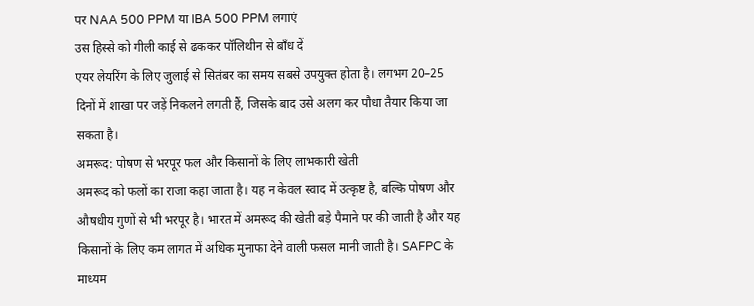पर NAA 500 PPM या IBA 500 PPM लगाएं
उस हिस्से को गीली काई से ढककर पॉलिथीन से बाँध दें
एयर लेयरिंग के लिए जुलाई से सितंबर का समय सबसे उपयुक्त होता है। लगभग 20–25 दिनों में शाखा पर जड़ें निकलने लगती हैं, जिसके बाद उसे अलग कर पौधा तैयार किया जा सकता है।
अमरूद: पोषण से भरपूर फल और किसानों के लिए लाभकारी खेती
अमरूद को फलों का राजा कहा जाता है। यह न केवल स्वाद में उत्कृष्ट है, बल्कि पोषण और औषधीय गुणों से भी भरपूर है। भारत में अमरूद की खेती बड़े पैमाने पर की जाती है और यह किसानों के लिए कम लागत में अधिक मुनाफा देने वाली फसल मानी जाती है। SAFPC के माध्यम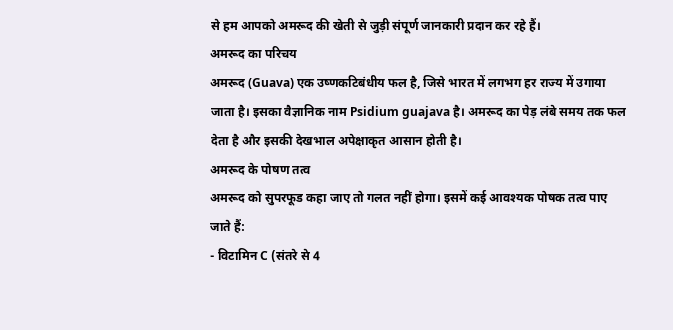से हम आपको अमरूद की खेती से जुड़ी संपूर्ण जानकारी प्रदान कर रहे हैं।
अमरूद का परिचय
अमरूद (Guava) एक उष्णकटिबंधीय फल है, जिसे भारत में लगभग हर राज्य में उगाया जाता है। इसका वैज्ञानिक नाम Psidium guajava है। अमरूद का पेड़ लंबे समय तक फल देता है और इसकी देखभाल अपेक्षाकृत आसान होती है।
अमरूद के पोषण तत्व
अमरूद को सुपरफूड कहा जाए तो गलत नहीं होगा। इसमें कई आवश्यक पोषक तत्व पाए जाते हैं:
- विटामिन C (संतरे से 4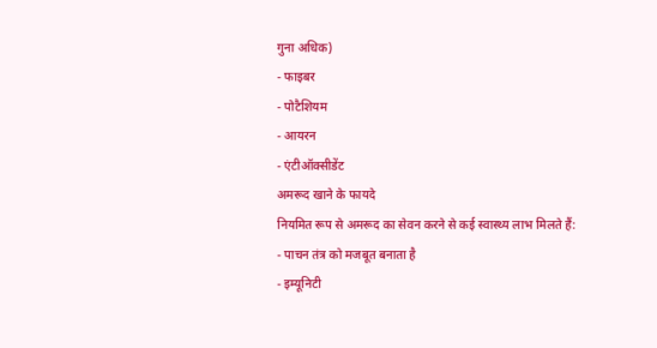गुना अधिक)
- फाइबर
- पोटैशियम
- आयरन
- एंटीऑक्सीडेंट
अमरूद खाने के फायदे
नियमित रूप से अमरूद का सेवन करने से कई स्वास्थ्य लाभ मिलते हैं:
- पाचन तंत्र को मजबूत बनाता है
- इम्यूनिटी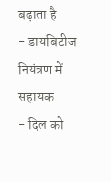बढ़ाता है
- डायबिटीज नियंत्रण में सहायक
- दिल को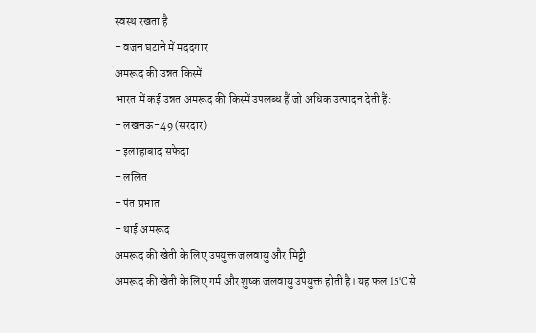स्वस्थ रखता है
- वजन घटाने में मददगार
अमरूद की उन्नत किस्में
भारत में कई उन्नत अमरूद की किस्में उपलब्ध हैं जो अधिक उत्पादन देती हैं:
- लखनऊ-49 (सरदार)
- इलाहाबाद सफेदा
- ललित
- पंत प्रभात
- थाई अमरूद
अमरूद की खेती के लिए उपयुक्त जलवायु और मिट्टी
अमरूद की खेती के लिए गर्म और शुष्क जलवायु उपयुक्त होती है। यह फल 15°C से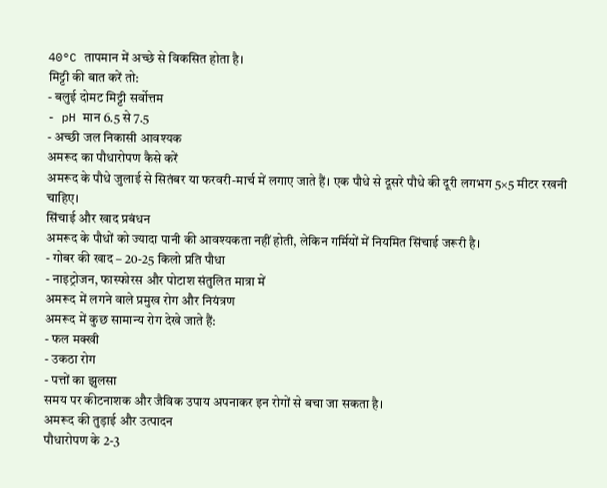40°C तापमान में अच्छे से विकसित होता है।
मिट्टी की बात करें तो:
- बलुई दोमट मिट्टी सर्वोत्तम
- pH मान 6.5 से 7.5
- अच्छी जल निकासी आवश्यक
अमरूद का पौधारोपण कैसे करें
अमरूद के पौधे जुलाई से सितंबर या फरवरी-मार्च में लगाए जाते हैं। एक पौधे से दूसरे पौधे की दूरी लगभग 5×5 मीटर रखनी चाहिए।
सिंचाई और खाद प्रबंधन
अमरूद के पौधों को ज्यादा पानी की आवश्यकता नहीं होती, लेकिन गर्मियों में नियमित सिंचाई जरूरी है।
- गोबर की खाद – 20-25 किलो प्रति पौधा
- नाइट्रोजन, फास्फोरस और पोटाश संतुलित मात्रा में
अमरूद में लगने वाले प्रमुख रोग और नियंत्रण
अमरूद में कुछ सामान्य रोग देखे जाते हैं:
- फल मक्खी
- उकठा रोग
- पत्तों का झुलसा
समय पर कीटनाशक और जैविक उपाय अपनाकर इन रोगों से बचा जा सकता है।
अमरूद की तुड़ाई और उत्पादन
पौधारोपण के 2-3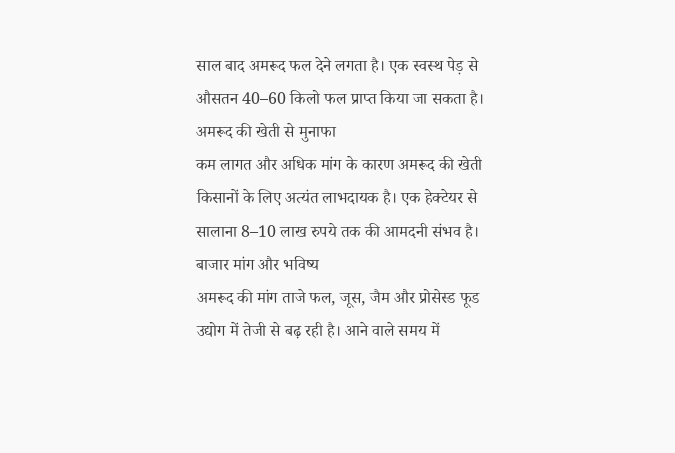साल बाद अमरूद फल देने लगता है। एक स्वस्थ पेड़ से औसतन 40–60 किलो फल प्राप्त किया जा सकता है।
अमरूद की खेती से मुनाफा
कम लागत और अधिक मांग के कारण अमरूद की खेती किसानों के लिए अत्यंत लाभदायक है। एक हेक्टेयर से सालाना 8–10 लाख रुपये तक की आमदनी संभव है।
बाजार मांग और भविष्य
अमरूद की मांग ताजे फल, जूस, जैम और प्रोसेस्ड फूड उद्योग में तेजी से बढ़ रही है। आने वाले समय में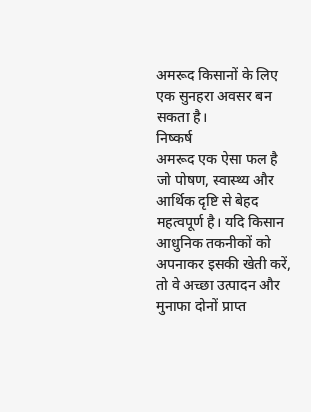अमरूद किसानों के लिए एक सुनहरा अवसर बन सकता है।
निष्कर्ष
अमरूद एक ऐसा फल है जो पोषण, स्वास्थ्य और आर्थिक दृष्टि से बेहद महत्वपूर्ण है। यदि किसान आधुनिक तकनीकों को अपनाकर इसकी खेती करें, तो वे अच्छा उत्पादन और मुनाफा दोनों प्राप्त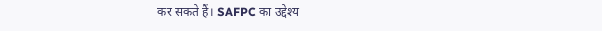कर सकते हैं। SAFPC का उद्देश्य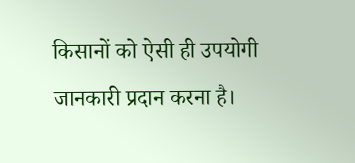किसानों को ऐसी ही उपयोगी जानकारी प्रदान करना है।